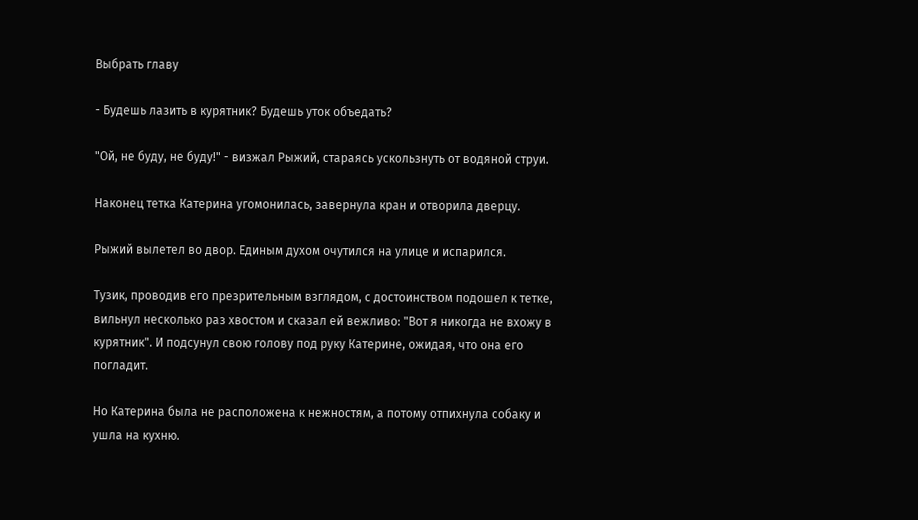Выбрать главу

- Будешь лазить в курятник? Будешь уток объедать?

"Ой, не буду, не буду!" - визжал Рыжий, стараясь ускользнуть от водяной струи.

Наконец тетка Катерина угомонилась, завернула кран и отворила дверцу.

Рыжий вылетел во двор. Единым духом очутился на улице и испарился.

Тузик, проводив его презрительным взглядом, с достоинством подошел к тетке, вильнул несколько раз хвостом и сказал ей вежливо: "Вот я никогда не вхожу в курятник". И подсунул свою голову под руку Катерине, ожидая, что она его погладит.

Но Катерина была не расположена к нежностям, а потому отпихнула собаку и ушла на кухню.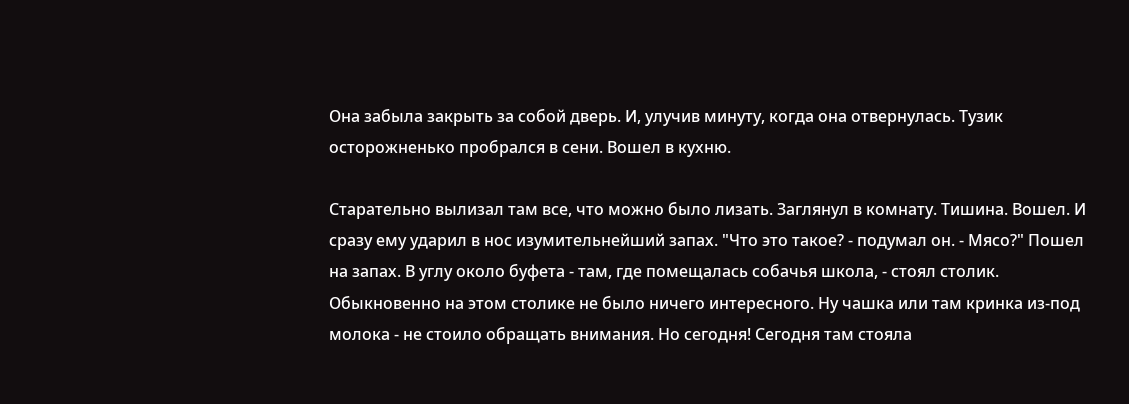Она забыла закрыть за собой дверь. И, улучив минуту, когда она отвернулась. Тузик осторожненько пробрался в сени. Вошел в кухню.

Старательно вылизал там все, что можно было лизать. Заглянул в комнату. Тишина. Вошел. И сразу ему ударил в нос изумительнейший запах. "Что это такое? - подумал он. - Мясо?" Пошел на запах. В углу около буфета - там, где помещалась собачья школа, - стоял столик. Обыкновенно на этом столике не было ничего интересного. Ну чашка или там кринка из-под молока - не стоило обращать внимания. Но сегодня! Сегодня там стояла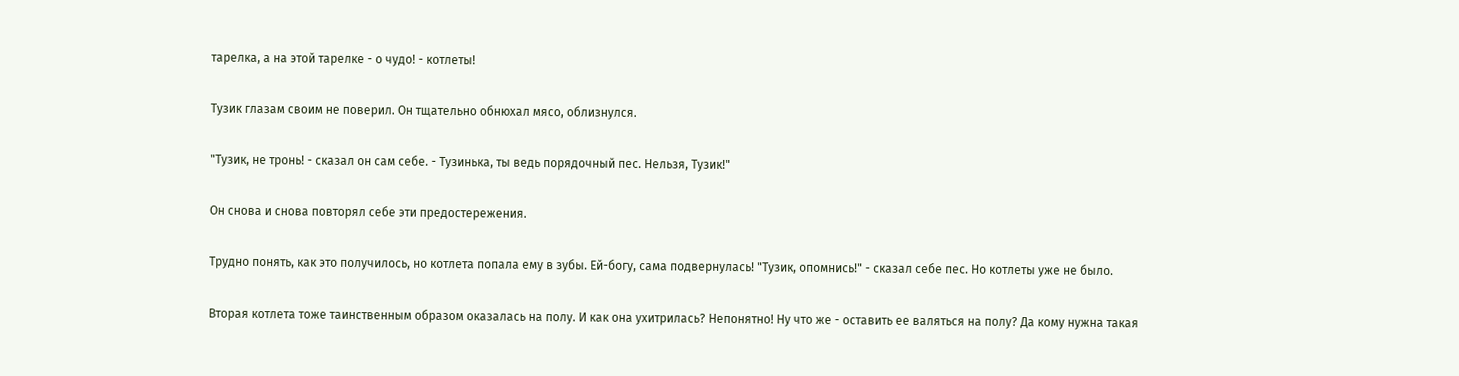тарелка, а на этой тарелке - о чудо! - котлеты!

Тузик глазам своим не поверил. Он тщательно обнюхал мясо, облизнулся.

"Тузик, не тронь! - сказал он сам себе. - Тузинька, ты ведь порядочный пес. Нельзя, Тузик!"

Он снова и снова повторял себе эти предостережения.

Трудно понять, как это получилось, но котлета попала ему в зубы. Ей-богу, сама подвернулась! "Тузик, опомнись!" - сказал себе пес. Но котлеты уже не было.

Вторая котлета тоже таинственным образом оказалась на полу. И как она ухитрилась? Непонятно! Ну что же - оставить ее валяться на полу? Да кому нужна такая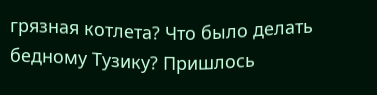грязная котлета? Что было делать бедному Тузику? Пришлось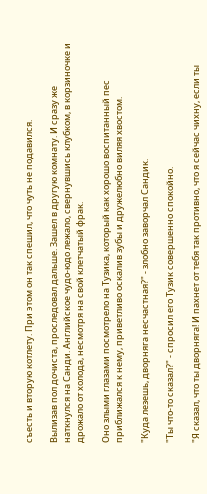съесть и вторую котлету. При этом он так спешил, что чуть не подавился.

Вылизав пол дочиста, проследовал дальше. Зашел в другую комнату. И сразу же наткнулся на Санди. Английское чудо-юдо лежало, свернувшись клубком, в корзиночке и дрожало от холода, несмотря на свой клетчатый фрак.

Оно злыми глазами посмотрело на Тузика, который как хорошо воспитанный пес приближался к нему, приветливо оскалив зубы и дружелюбно виляя хвостом.

"Куда лезешь, дворняга несчастная?" - злобно заворчал Сандик.

"Ты что-то сказал?" - спросил его Тузик совершенно спокойно.

"Я сказал, что ты дворняга! И пахнет от тебя так противно, что я сейчас чихну, если ты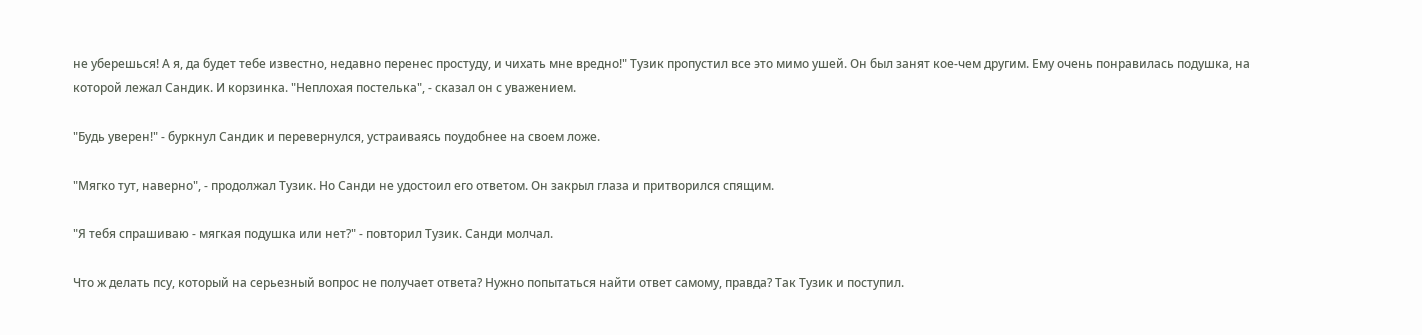не уберешься! А я, да будет тебе известно, недавно перенес простуду, и чихать мне вредно!" Тузик пропустил все это мимо ушей. Он был занят кое-чем другим. Ему очень понравилась подушка, на которой лежал Сандик. И корзинка. "Неплохая постелька", - сказал он с уважением.

"Будь уверен!" - буркнул Сандик и перевернулся, устраиваясь поудобнее на своем ложе.

"Мягко тут, наверно", - продолжал Тузик. Но Санди не удостоил его ответом. Он закрыл глаза и притворился спящим.

"Я тебя спрашиваю - мягкая подушка или нет?" - повторил Тузик. Санди молчал.

Что ж делать псу, который на серьезный вопрос не получает ответа? Нужно попытаться найти ответ самому, правда? Так Тузик и поступил.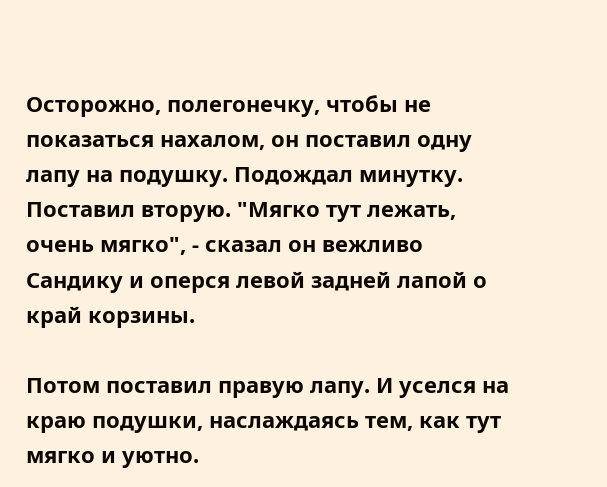Осторожно, полегонечку, чтобы не показаться нахалом, он поставил одну лапу на подушку. Подождал минутку. Поставил вторую. "Мягко тут лежать, очень мягко", - сказал он вежливо Сандику и оперся левой задней лапой о край корзины.

Потом поставил правую лапу. И уселся на краю подушки, наслаждаясь тем, как тут мягко и уютно.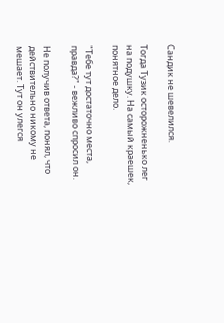Сандик не шевелился.

Тогда Тузик осторожненько лег на подушку. На самый краешек, понятное дело.

"Тебе тут достаточно места, правда?" - вежливо спросил он.

Не получив ответа, понял, что действительно никому не мешает. Тут он улегся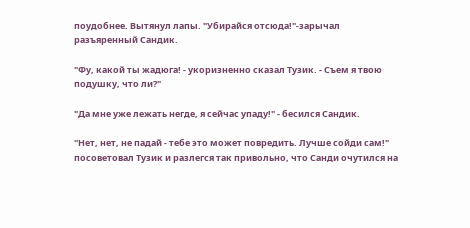поудобнее. Вытянул лапы. "Убирайся отсюда!"-зарычал разъяренный Сандик.

"Фу, какой ты жадюга! - укоризненно сказал Тузик. - Съем я твою подушку, что ли?"

"Да мне уже лежать негде, я сейчас упаду!" - бесился Сандик.

"Нет, нет, не падай - тебе это может повредить. Лучше сойди сам!" посоветовал Тузик и разлегся так привольно, что Санди очутился на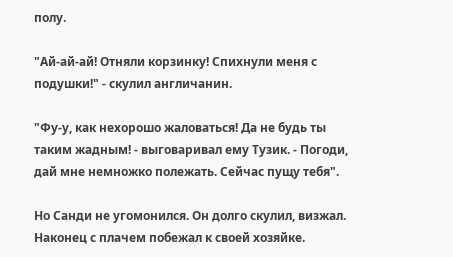полу.

"Ай-ай-ай! Отняли корзинку! Спихнули меня с подушки!" - скулил англичанин.

"Фу-у, как нехорошо жаловаться! Да не будь ты таким жадным! - выговаривал ему Тузик. - Погоди, дай мне немножко полежать. Сейчас пущу тебя".

Но Санди не угомонился. Он долго скулил, визжал. Наконец с плачем побежал к своей хозяйке.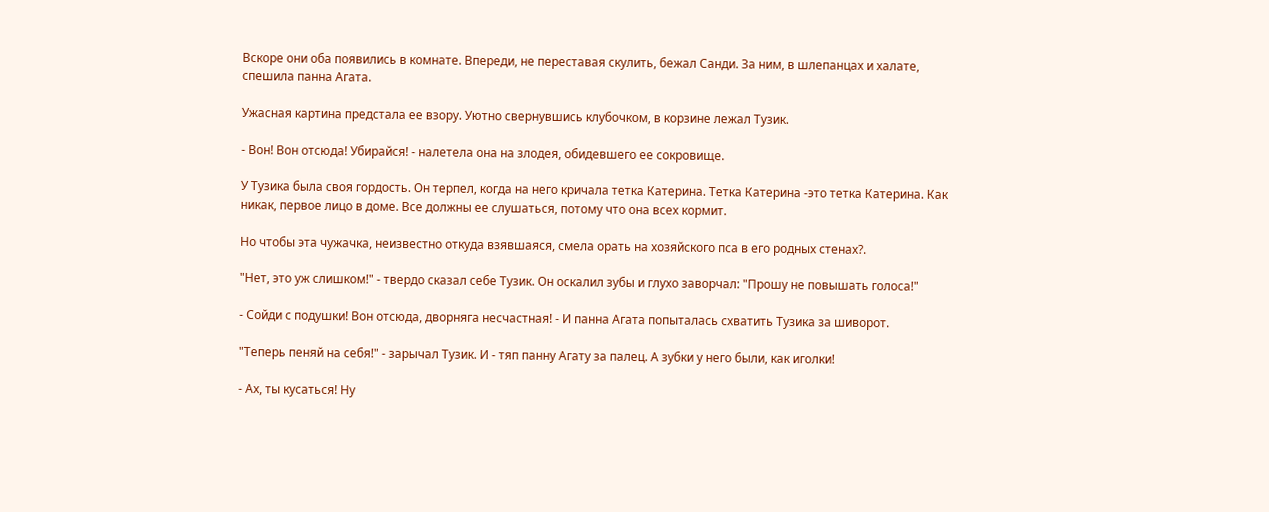Вскоре они оба появились в комнате. Впереди, не переставая скулить, бежал Санди. За ним, в шлепанцах и халате, спешила панна Агата.

Ужасная картина предстала ее взору. Уютно свернувшись клубочком, в корзине лежал Тузик.

- Вон! Вон отсюда! Убирайся! - налетела она на злодея, обидевшего ее сокровище.

У Тузика была своя гордость. Он терпел, когда на него кричала тетка Катерина. Тетка Катерина -это тетка Катерина. Как никак, первое лицо в доме. Все должны ее слушаться, потому что она всех кормит.

Но чтобы эта чужачка, неизвестно откуда взявшаяся, смела орать на хозяйского пса в его родных стенах?.

"Нет, это уж слишком!" - твердо сказал себе Тузик. Он оскалил зубы и глухо заворчал: "Прошу не повышать голоса!"

- Сойди с подушки! Вон отсюда, дворняга несчастная! - И панна Агата попыталась схватить Тузика за шиворот.

"Теперь пеняй на себя!" - зарычал Тузик. И - тяп панну Агату за палец. А зубки у него были, как иголки!

- Ах, ты кусаться! Ну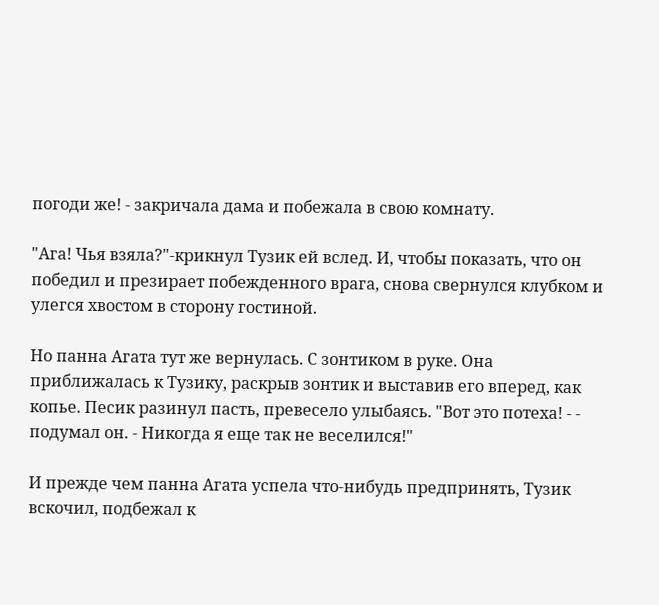погоди же! - закричала дама и побежала в свою комнату.

"Ага! Чья взяла?"-крикнул Тузик ей вслед. И, чтобы показать, что он победил и презирает побежденного врага, снова свернулся клубком и улегся хвостом в сторону гостиной.

Но панна Агата тут же вернулась. С зонтиком в руке. Она приближалась к Тузику, раскрыв зонтик и выставив его вперед, как копье. Песик разинул пасть, превесело улыбаясь. "Вот это потеха! - - подумал он. - Никогда я еще так не веселился!"

И прежде чем панна Агата успела что-нибудь предпринять, Тузик вскочил, подбежал к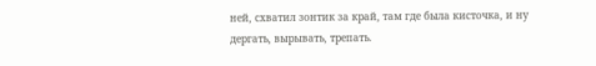ней, схватил зонтик за край, там где была кисточка, и ну дергать, вырывать, трепать.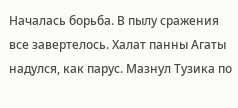Началась борьба. В пылу сражения все завертелось. Халат панны Агаты надулся, как парус. Мазнул Тузика по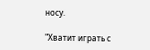носу.

"Хватит играть с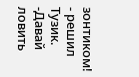зонтиком! - решил Тузик. -Давай ловить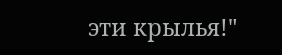эти крылья!"